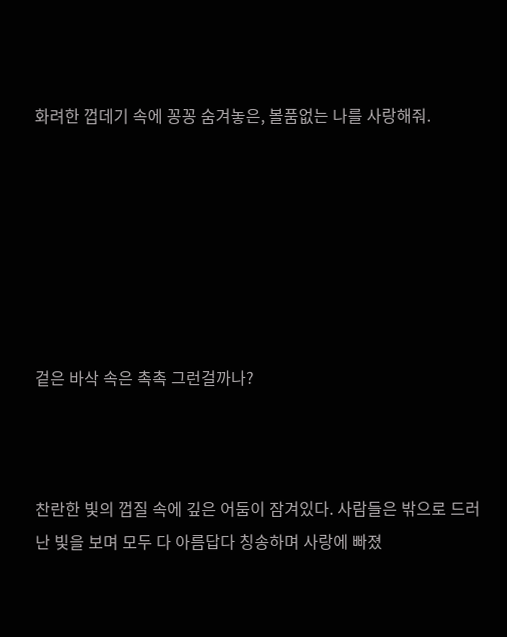화려한 껍데기 속에 꽁꽁 숨겨놓은, 볼품없는 나를 사랑해줘.







겉은 바삭 속은 촉촉 그런걸까나?



찬란한 빛의 껍질 속에 깊은 어둠이 잠겨있다. 사람들은 밖으로 드러난 빛을 보며 모두 다 아름답다 칭송하며 사랑에 빠졌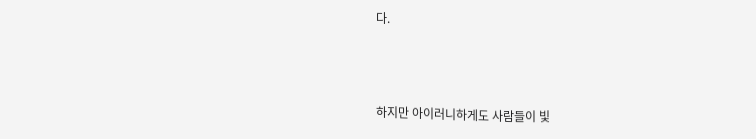다.



하지만 아이러니하게도 사람들이 빛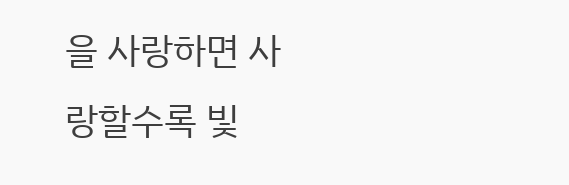을 사랑하면 사랑할수록 빛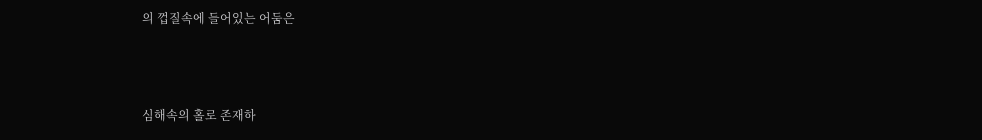의 껍질속에 들어있는 어둠은



심해속의 홀로 존재하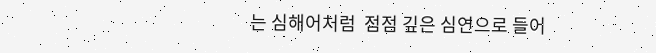는 심해어처럼  점점 깊은 심연으로 들어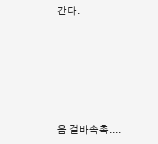간다.






음 겉바속촉....